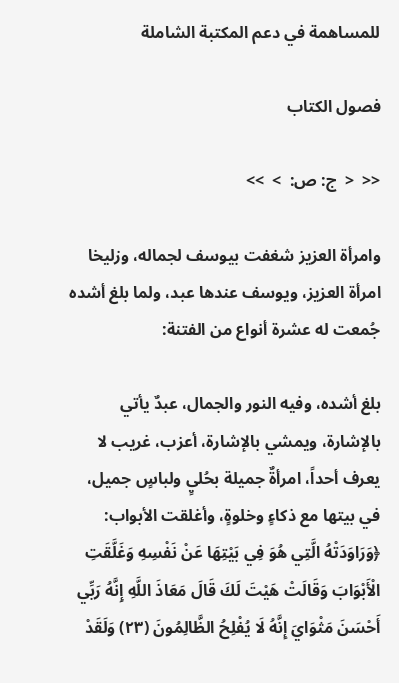للمساهمة في دعم المكتبة الشاملة

فصول الكتاب

<<  <  ج: ص:  >  >>

وامرأة العزيز شغفت بيوسف لجماله، وزليخا امرأة العزيز، ويوسف عندها عبد، ولما بلغ أشده جُمعت له عشرة أنواع من الفتنة:

بلغ أشده، وفيه النور والجمال، عبدٌ يأتي بالإشارة، ويمشي بالإشارة، أعزب، غريب لا يعرف أحداً، امرأةٌ جميلة بحُليٍ ولباسٍ جميل، في بيتها مع ذكاءٍ وخلوةٍ، وأغلقت الأبواب: ﴿وَرَاوَدَتْهُ الَّتِي هُوَ فِي بَيْتِهَا عَنْ نَفْسِهِ وَغَلَّقَتِ الْأَبْوَابَ وَقَالَتْ هَيْتَ لَكَ قَالَ مَعَاذَ اللَّهِ إِنَّهُ رَبِّي أَحْسَنَ مَثْوَايَ إِنَّهُ لَا يُفْلِحُ الظَّالِمُونَ (٢٣) وَلَقَدْ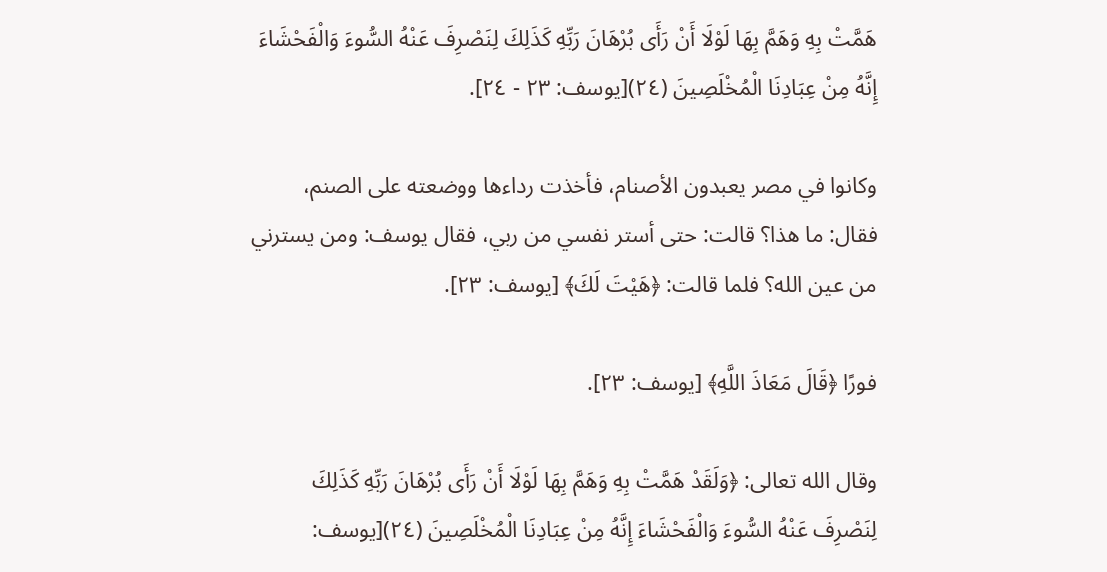هَمَّتْ بِهِ وَهَمَّ بِهَا لَوْلَا أَنْ رَأَى بُرْهَانَ رَبِّهِ كَذَلِكَ لِنَصْرِفَ عَنْهُ السُّوءَ وَالْفَحْشَاءَ إِنَّهُ مِنْ عِبَادِنَا الْمُخْلَصِينَ (٢٤)[يوسف: ٢٣ - ٢٤].

وكانوا في مصر يعبدون الأصنام، فأخذت رداءها ووضعته على الصنم، فقال: ما هذا؟ قالت: حتى أستر نفسي من ربي، فقال يوسف: ومن يسترني من عين الله؟ فلما قالت: ﴿هَيْتَ لَكَ﴾ [يوسف: ٢٣].

فورًا ﴿قَالَ مَعَاذَ اللَّهِ﴾ [يوسف: ٢٣].

وقال الله تعالى: ﴿وَلَقَدْ هَمَّتْ بِهِ وَهَمَّ بِهَا لَوْلَا أَنْ رَأَى بُرْهَانَ رَبِّهِ كَذَلِكَ لِنَصْرِفَ عَنْهُ السُّوءَ وَالْفَحْشَاءَ إِنَّهُ مِنْ عِبَادِنَا الْمُخْلَصِينَ (٢٤)[يوسف: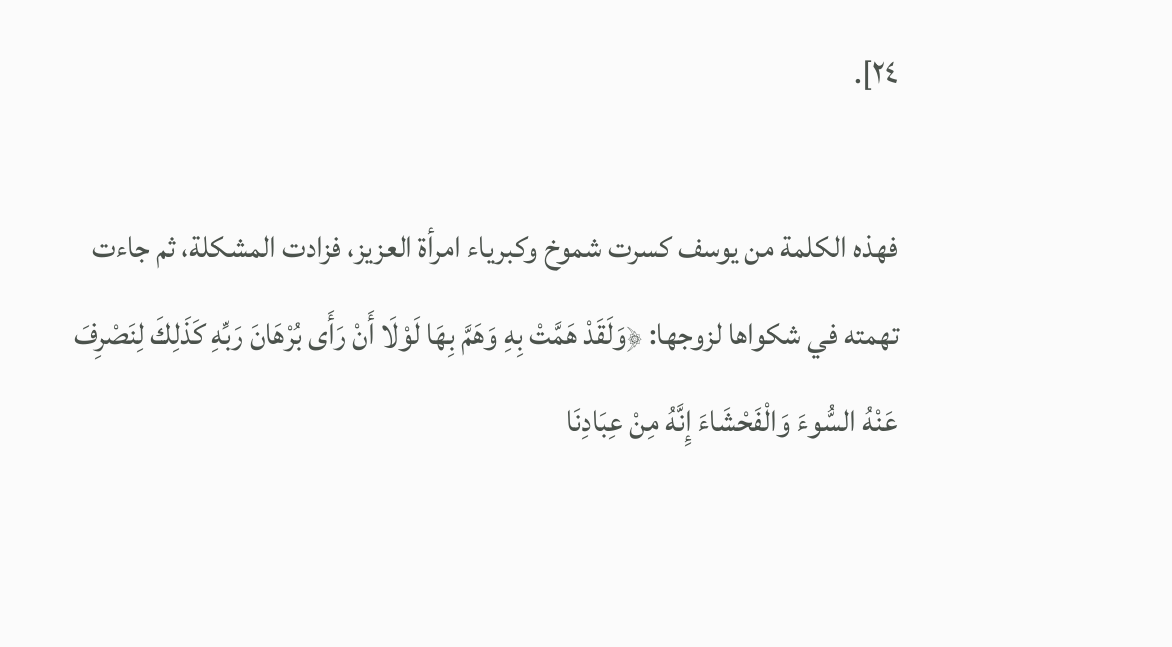٢٤].

فهذه الكلمة من يوسف كسرت شموخ وكبرياء امرأة العزيز، فزادت المشكلة، ثم جاءت تهمته في شكواها لزوجها: ﴿وَلَقَدْ هَمَّتْ بِهِ وَهَمَّ بِهَا لَوْلَا أَنْ رَأَى بُرْهَانَ رَبِّهِ كَذَلِكَ لِنَصْرِفَ عَنْهُ السُّوءَ وَالْفَحْشَاءَ إِنَّهُ مِنْ عِبَادِنَا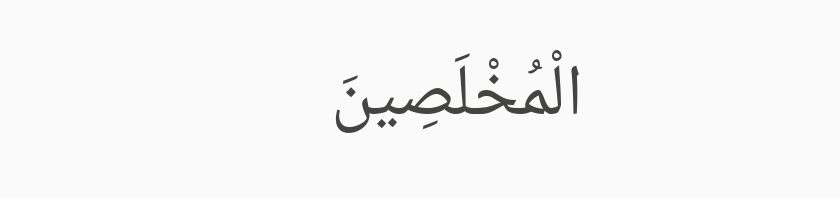الْمُخْلَصِينَ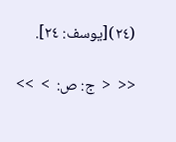(٢٤)[يوسف: ٢٤].

<<  <  ج: ص:  >  >>